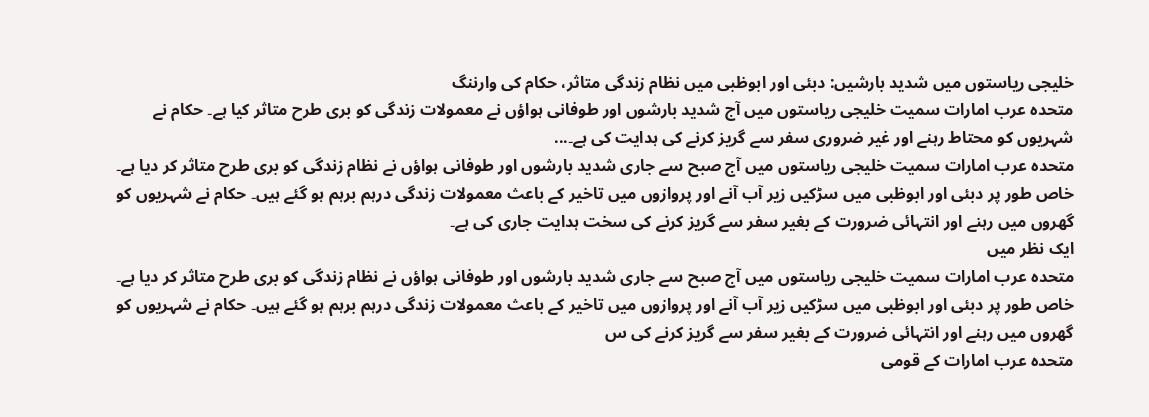خلیجی ریاستوں میں شدید بارشیں: دبئی اور ابوظبی میں نظام زندگی متاثر، حکام کی وارننگ
متحدہ عرب امارات سمیت خلیجی ریاستوں میں آج شدید بارشوں اور طوفانی ہواؤں نے معمولات زندگی کو بری طرح متاثر کیا ہے۔ حکام نے شہریوں کو محتاط رہنے اور غیر ضروری سفر سے گریز کرنے کی ہدایت کی ہے۔...
متحدہ عرب امارات سمیت خلیجی ریاستوں میں آج صبح سے جاری شدید بارشوں اور طوفانی ہواؤں نے نظام زندگی کو بری طرح متاثر کر دیا ہے۔ خاص طور پر دبئی اور ابوظبی میں سڑکیں زیر آب آنے اور پروازوں میں تاخیر کے باعث معمولات زندگی درہم برہم ہو گئے ہیں۔ حکام نے شہریوں کو گھروں میں رہنے اور انتہائی ضرورت کے بغیر سفر سے گریز کرنے کی سخت ہدایت جاری کی ہے۔
ایک نظر میں
متحدہ عرب امارات سمیت خلیجی ریاستوں میں آج صبح سے جاری شدید بارشوں اور طوفانی ہواؤں نے نظام زندگی کو بری طرح متاثر کر دیا ہے۔ خاص طور پر دبئی اور ابوظبی میں سڑکیں زیر آب آنے اور پروازوں میں تاخیر کے باعث معمولات زندگی درہم برہم ہو گئے ہیں۔ حکام نے شہریوں کو گھروں میں رہنے اور انتہائی ضرورت کے بغیر سفر سے گریز کرنے کی س
متحدہ عرب امارات کے قومی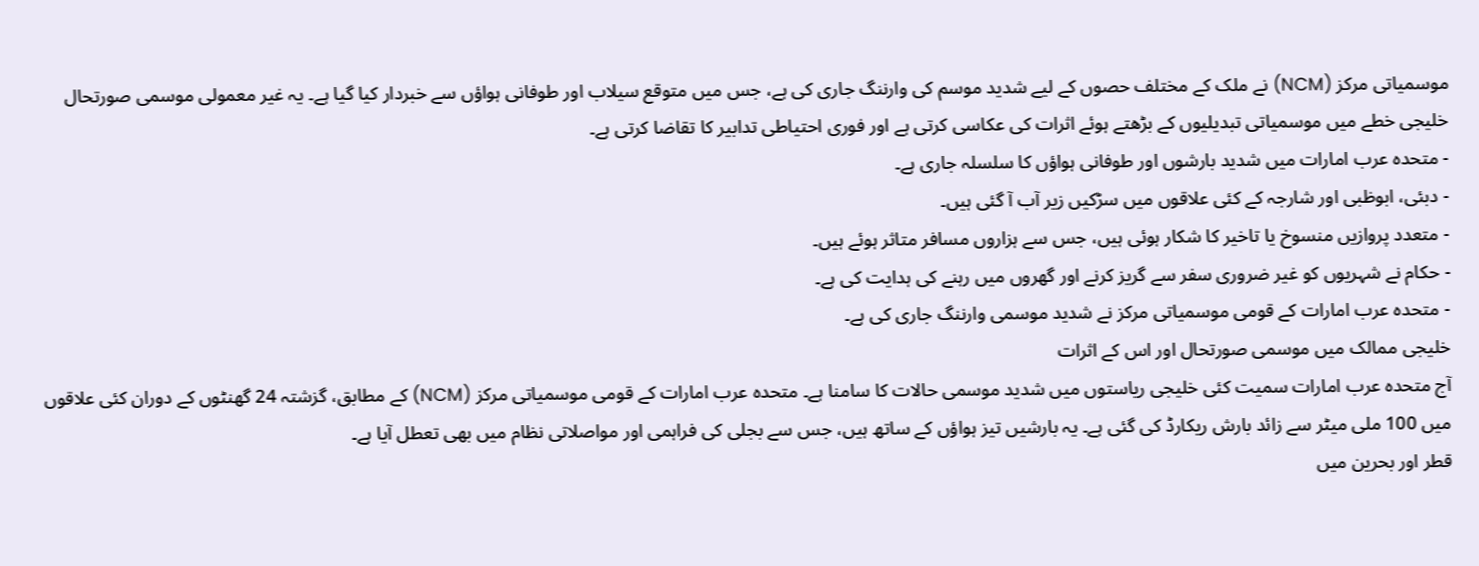موسمیاتی مرکز (NCM) نے ملک کے مختلف حصوں کے لیے شدید موسم کی وارننگ جاری کی ہے، جس میں متوقع سیلاب اور طوفانی ہواؤں سے خبردار کیا گیا ہے۔ یہ غیر معمولی موسمی صورتحال خلیجی خطے میں موسمیاتی تبدیلیوں کے بڑھتے ہوئے اثرات کی عکاسی کرتی ہے اور فوری احتیاطی تدابیر کا تقاضا کرتی ہے۔
- متحدہ عرب امارات میں شدید بارشوں اور طوفانی ہواؤں کا سلسلہ جاری ہے۔
- دبئی، ابوظبی اور شارجہ کے کئی علاقوں میں سڑکیں زیر آب آ گئی ہیں۔
- متعدد پروازیں منسوخ یا تاخیر کا شکار ہوئی ہیں، جس سے ہزاروں مسافر متاثر ہوئے ہیں۔
- حکام نے شہریوں کو غیر ضروری سفر سے گریز کرنے اور گھروں میں رہنے کی ہدایت کی ہے۔
- متحدہ عرب امارات کے قومی موسمیاتی مرکز نے شدید موسمی وارننگ جاری کی ہے۔
خلیجی ممالک میں موسمی صورتحال اور اس کے اثرات
آج متحدہ عرب امارات سمیت کئی خلیجی ریاستوں میں شدید موسمی حالات کا سامنا ہے۔ متحدہ عرب امارات کے قومی موسمیاتی مرکز (NCM) کے مطابق، گزشتہ 24 گھنٹوں کے دوران کئی علاقوں میں 100 ملی میٹر سے زائد بارش ریکارڈ کی گئی ہے۔ یہ بارشیں تیز ہواؤں کے ساتھ ہیں، جس سے بجلی کی فراہمی اور مواصلاتی نظام میں بھی تعطل آیا ہے۔
قطر اور بحرین میں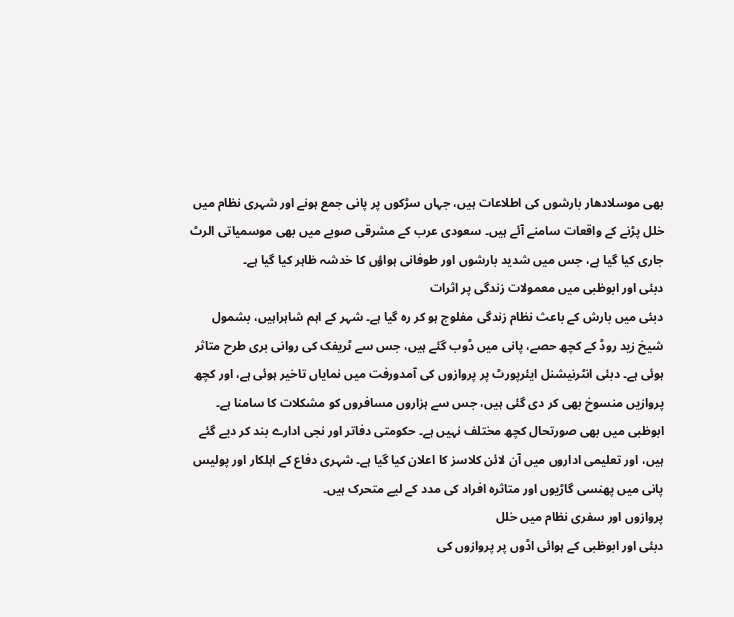بھی موسلادھار بارشوں کی اطلاعات ہیں، جہاں سڑکوں پر پانی جمع ہونے اور شہری نظام میں خلل پڑنے کے واقعات سامنے آئے ہیں۔ سعودی عرب کے مشرقی صوبے میں بھی موسمیاتی الرٹ جاری کیا گیا ہے، جس میں شدید بارشوں اور طوفانی ہواؤں کا خدشہ ظاہر کیا گیا ہے۔
دبئی اور ابوظبی میں معمولات زندگی پر اثرات
دبئی میں بارش کے باعث نظام زندگی مفلوج ہو کر رہ گیا ہے۔ شہر کے اہم شاہراہیں، بشمول شیخ زید روڈ کے کچھ حصے، پانی میں ڈوب گئے ہیں، جس سے ٹریفک کی روانی بری طرح متاثر ہوئی ہے۔ دبئی انٹرنیشنل ایئرپورٹ پر پروازوں کی آمدورفت میں نمایاں تاخیر ہوئی ہے، اور کچھ پروازیں منسوخ بھی کر دی گئی ہیں، جس سے ہزاروں مسافروں کو مشکلات کا سامنا ہے۔
ابوظبی میں بھی صورتحال کچھ مختلف نہیں ہے۔ حکومتی دفاتر اور نجی ادارے بند کر دیے گئے ہیں، اور تعلیمی اداروں میں آن لائن کلاسز کا اعلان کیا گیا ہے۔ شہری دفاع کے اہلکار اور پولیس پانی میں پھنسی گاڑیوں اور متاثرہ افراد کی مدد کے لیے متحرک ہیں۔
پروازوں اور سفری نظام میں خلل
دبئی اور ابوظبی کے ہوائی اڈوں پر پروازوں کی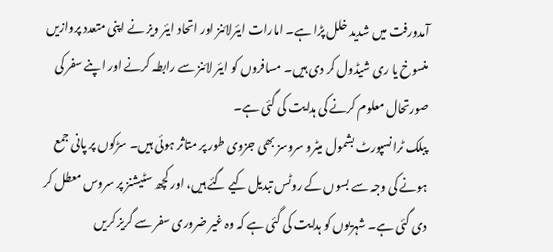آمدورفت میں شدید خلل پڑا ہے۔ امارات ایئرلائنز اور اتحاد ایئر ویز نے اپنی متعدد پروازیں منسوخ یا ری شیڈول کر دی ہیں۔ مسافروں کو ایئر لائنز سے رابطہ کرنے اور اپنے سفر کی صورتحال معلوم کرنے کی ہدایت کی گئی ہے۔
پبلک ٹرانسپورٹ بشمول میٹرو سروسز بھی جزوی طور پر متاثر ہوئی ہیں۔ سڑکوں پر پانی جمع ہونے کی وجہ سے بسوں کے روٹس تبدیل کیے گئے ہیں، اور کچھ سٹیشنز پر سروس معطل کر دی گئی ہے۔ شہریوں کو ہدایت کی گئی ہے کہ وہ غیر ضروری سفر سے گریز کریں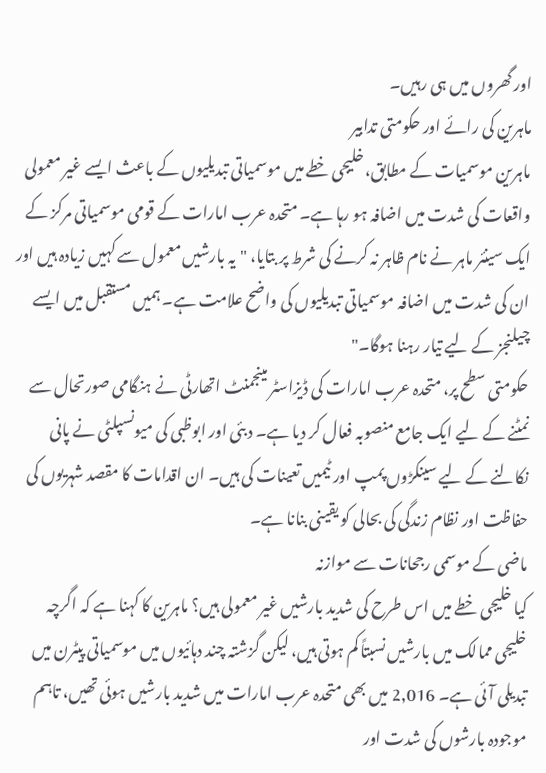اور گھروں میں ہی رہیں۔
ماہرین کی رائے اور حکومتی تدابیر
ماہرین موسمیات کے مطابق، خلیجی خطے میں موسمیاتی تبدیلیوں کے باعث ایسے غیر معمولی واقعات کی شدت میں اضافہ ہو رہا ہے۔ متحدہ عرب امارات کے قومی موسمیاتی مرکز کے ایک سینئر ماہر نے نام ظاہر نہ کرنے کی شرط پر بتایا، "یہ بارشیں معمول سے کہیں زیادہ ہیں اور ان کی شدت میں اضافہ موسمیاتی تبدیلیوں کی واضح علامت ہے۔ ہمیں مستقبل میں ایسے چیلنجز کے لیے تیار رہنا ہوگا۔"
حکومتی سطح پر، متحدہ عرب امارات کی ڈیزاسٹر مینجمنٹ اتھارٹی نے ہنگامی صورتحال سے نمٹنے کے لیے ایک جامع منصوبہ فعال کر دیا ہے۔ دبئی اور ابوظبی کی میونسپلٹی نے پانی نکالنے کے لیے سینکڑوں پمپ اور ٹیمیں تعینات کی ہیں۔ ان اقدامات کا مقصد شہریوں کی حفاظت اور نظام زندگی کی بحالی کو یقینی بنانا ہے۔
ماضی کے موسمی رجحانات سے موازنہ
کیا خلیجی خطے میں اس طرح کی شدید بارشیں غیر معمولی ہیں؟ ماہرین کا کہنا ہے کہ اگرچہ خلیجی ممالک میں بارشیں نسبتاً کم ہوتی ہیں، لیکن گزشتہ چند دہائیوں میں موسمیاتی پیٹرن میں تبدیلی آئی ہے۔ 2,016 میں بھی متحدہ عرب امارات میں شدید بارشیں ہوئی تھیں، تاہم موجودہ بارشوں کی شدت اور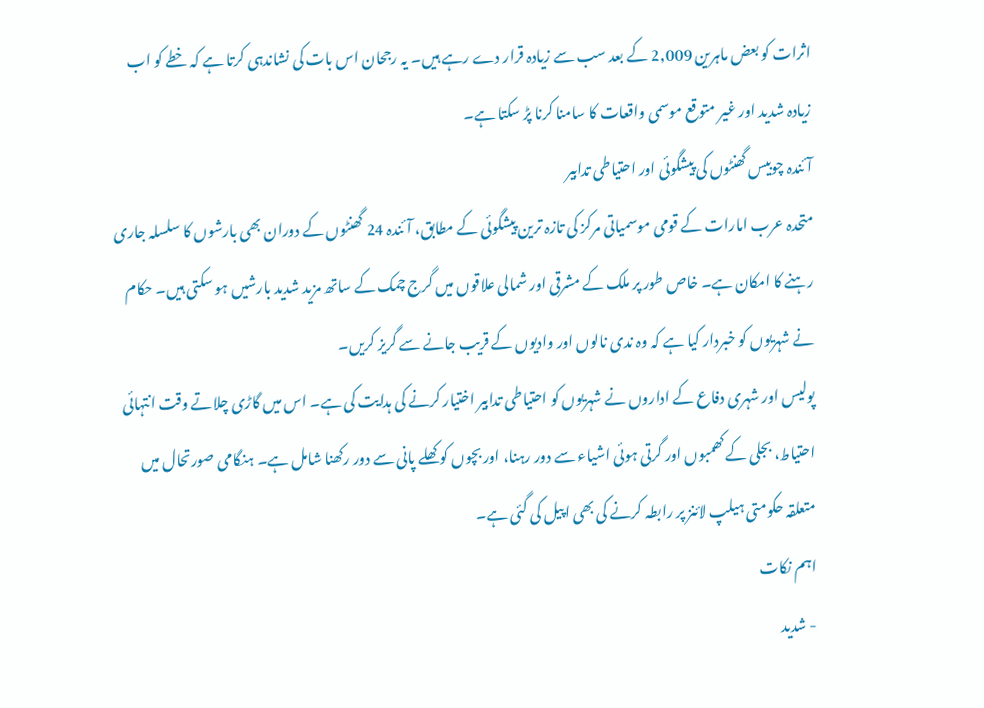اثرات کو بعض ماہرین 2,009 کے بعد سب سے زیادہ قرار دے رہے ہیں۔ یہ رجحان اس بات کی نشاندہی کرتا ہے کہ خطے کو اب زیادہ شدید اور غیر متوقع موسمی واقعات کا سامنا کرنا پڑ سکتا ہے۔
آئندہ چوبیس گھنٹوں کی پیشگوئی اور احتیاطی تدابیر
متحدہ عرب امارات کے قومی موسمیاتی مرکز کی تازہ ترین پیشگوئی کے مطابق، آئندہ 24 گھنٹوں کے دوران بھی بارشوں کا سلسلہ جاری رہنے کا امکان ہے۔ خاص طور پر ملک کے مشرقی اور شمالی علاقوں میں گرج چمک کے ساتھ مزید شدید بارشیں ہو سکتی ہیں۔ حکام نے شہریوں کو خبردار کیا ہے کہ وہ ندی نالوں اور وادیوں کے قریب جانے سے گریز کریں۔
پولیس اور شہری دفاع کے اداروں نے شہریوں کو احتیاطی تدابیر اختیار کرنے کی ہدایت کی ہے۔ اس میں گاڑی چلاتے وقت انتہائی احتیاط، بجلی کے کھمبوں اور گرتی ہوئی اشیاء سے دور رہنا، اور بچوں کو کھلے پانی سے دور رکھنا شامل ہے۔ ہنگامی صورتحال میں متعلقہ حکومتی ہیلپ لائنز پر رابطہ کرنے کی بھی اپیل کی گئی ہے۔
اہم نکات
- شدید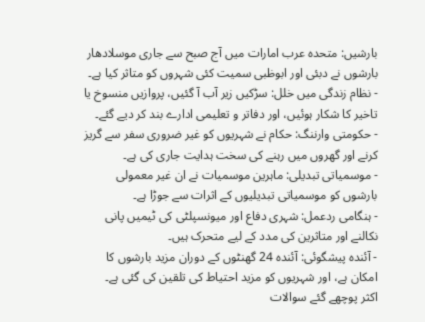بارشیں: متحدہ عرب امارات میں آج صبح سے جاری موسلادھار بارشوں نے دبئی اور ابوظبی سمیت کئی شہروں کو متاثر کیا ہے۔
- نظام زندگی میں خلل: سڑکیں زیر آب آ گئیں، پروازیں منسوخ یا تاخیر کا شکار ہوئیں، اور دفاتر و تعلیمی ادارے بند کر دیے گئے۔
- حکومتی وارننگ: حکام نے شہریوں کو غیر ضروری سفر سے گریز کرنے اور گھروں میں رہنے کی سخت ہدایت جاری کی ہے۔
- موسمیاتی تبدیلی: ماہرین موسمیات نے ان غیر معمولی بارشوں کو موسمیاتی تبدیلیوں کے اثرات سے جوڑا ہے۔
- ہنگامی ردعمل: شہری دفاع اور میونسپلٹی کی ٹیمیں پانی نکالنے اور متاثرین کی مدد کے لیے متحرک ہیں۔
- آئندہ پیشگوئی: آئندہ 24 گھنٹوں کے دوران مزید بارشوں کا امکان ہے، اور شہریوں کو مزید احتیاط کی تلقین کی گئی ہے۔
اکثر پوچھے گئے سوالات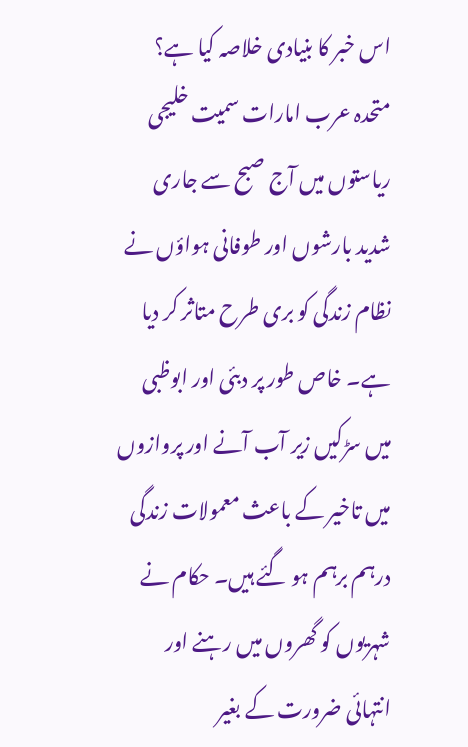اس خبر کا بنیادی خلاصہ کیا ہے؟
متحدہ عرب امارات سمیت خلیجی ریاستوں میں آج صبح سے جاری شدید بارشوں اور طوفانی ہواؤں نے نظام زندگی کو بری طرح متاثر کر دیا ہے۔ خاص طور پر دبئی اور ابوظبی میں سڑکیں زیر آب آنے اور پروازوں میں تاخیر کے باعث معمولات زندگی درہم برہم ہو گئے ہیں۔ حکام نے شہریوں کو گھروں میں رہنے اور انتہائی ضرورت کے بغیر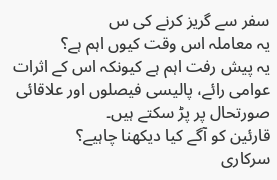سفر سے گریز کرنے کی س
یہ معاملہ اس وقت کیوں اہم ہے؟
یہ پیش رفت اہم ہے کیونکہ اس کے اثرات عوامی رائے، پالیسی فیصلوں اور علاقائی صورتحال پر پڑ سکتے ہیں۔
قارئین کو آگے کیا دیکھنا چاہیے؟
سرکاری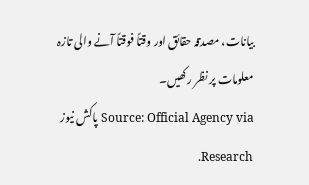بیانات، مصدقہ حقائق اور وقتاً فوقتاً آنے والی تازہ معلومات پر نظر رکھیں۔
Source: Official Agency via پاکش نیوز Research.